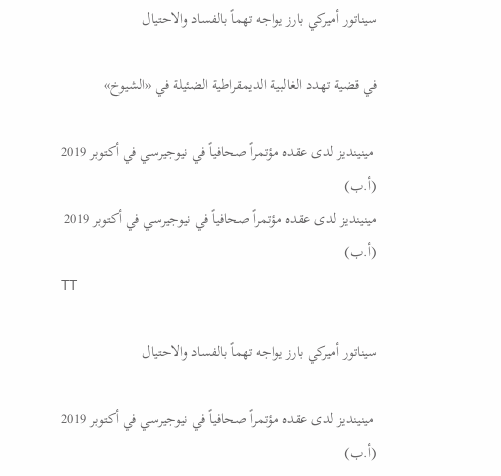سيناتور أميركي بارز يواجه تهماً بالفساد والاحتيال

في قضية تهدد الغالبية الديمقراطية الضئيلة في «الشيوخ»

 مينينديز لدى عقده مؤتمراً صحافياً في نيوجيرسي في أكتوبر 2019 (أ.ب)
مينينديز لدى عقده مؤتمراً صحافياً في نيوجيرسي في أكتوبر 2019 (أ.ب)
TT

سيناتور أميركي بارز يواجه تهماً بالفساد والاحتيال

 مينينديز لدى عقده مؤتمراً صحافياً في نيوجيرسي في أكتوبر 2019 (أ.ب)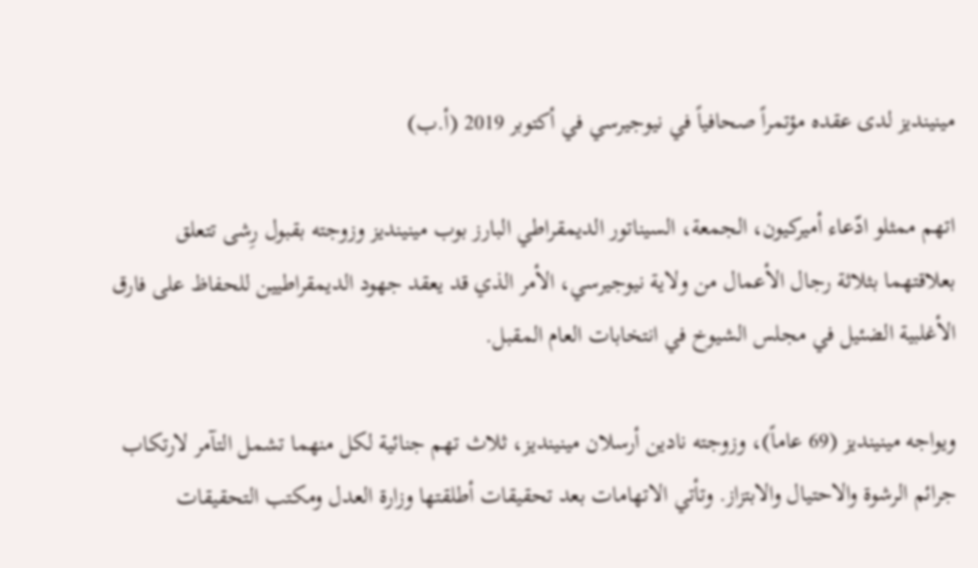مينينديز لدى عقده مؤتمراً صحافياً في نيوجيرسي في أكتوبر 2019 (أ.ب)

اتهم ممثلو ادّعاء أميركيون، الجمعة، السيناتور الديمقراطي البارز بوب مينينديز وزوجته بقبول رِشى تتعلق بعلاقتهما بثلاثة رجال الأعمال من ولاية نيوجيرسي، الأمر الذي قد يعقد جهود الديمقراطيين للحفاظ على فارق الأغلبية الضئيل في مجلس الشيوخ في انتخابات العام المقبل.

ويواجه مينينديز (69 عاماً)، وزوجته نادين أرسلان مينينديز، ثلاث تهم جنائية لكل منهما تشمل التآمر لارتكاب جرائم الرشوة والاحتيال والابتزاز. وتأتي الاتهامات بعد تحقيقات أطلقتها وزارة العدل ومكتب التحقيقات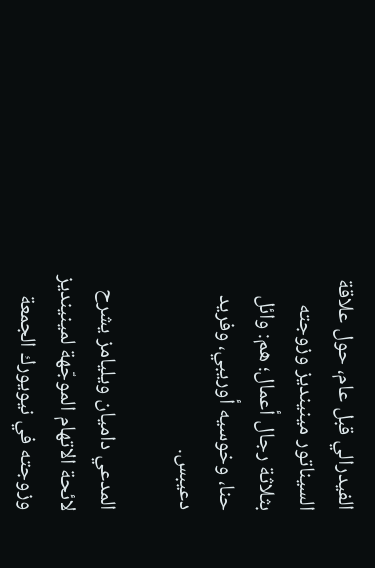الفيدرالي قبل عام، حول علاقة السيناتور مينينديز وزوجته بثلاثة رجال أعمال؛ هم: وائل حنا، وخوسيه أوريبي، وفريد دعيبس.

المدعي داميان ويليامز يشرح لائحة الاتهام الموجّهة لمينينديز وزوجته في نيويورك الجمعة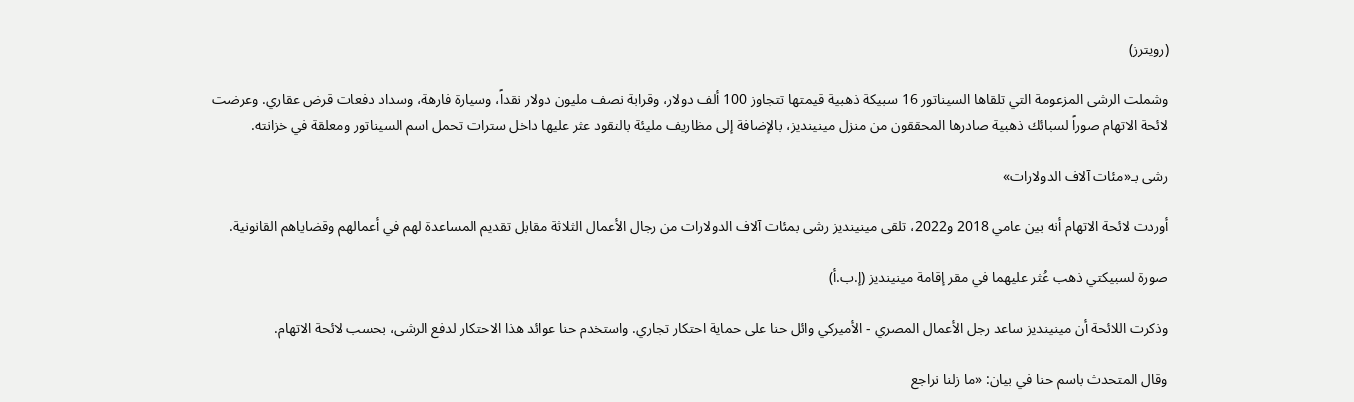(رويترز)

وشملت الرشى المزعومة التي تلقاها السيناتور 16 سبيكة ذهبية قيمتها تتجاوز 100 ألف دولار، وقرابة نصف مليون دولار نقداً، وسيارة فارهة، وسداد دفعات قرض عقاري. وعرضت لائحة الاتهام صوراً لسبائك ذهبية صادرها المحققون من منزل مينينديز، بالإضافة إلى مظاريف مليئة بالنقود عثر عليها داخل سترات تحمل اسم السيناتور ومعلقة في خزانته.

رشى بـ«مئات آلاف الدولارات»

أوردت لائحة الاتهام أنه بين عامي 2018 و2022، تلقى مينينديز رشى بمئات آلاف الدولارات من رجال الأعمال الثلاثة مقابل تقديم المساعدة لهم في أعمالهم وقضاياهم القانونية.

صورة لسبيكتي ذهب عُثر عليهما في مقر إقامة مينينديز (إ.ب.أ)

وذكرت اللائحة أن مينينديز ساعد رجل الأعمال المصري - الأميركي وائل حنا على حماية احتكار تجاري. واستخدم حنا عوائد هذا الاحتكار لدفع الرشى، بحسب لائحة الاتهام.

وقال المتحدث باسم حنا في بيان: «ما زلنا نراجع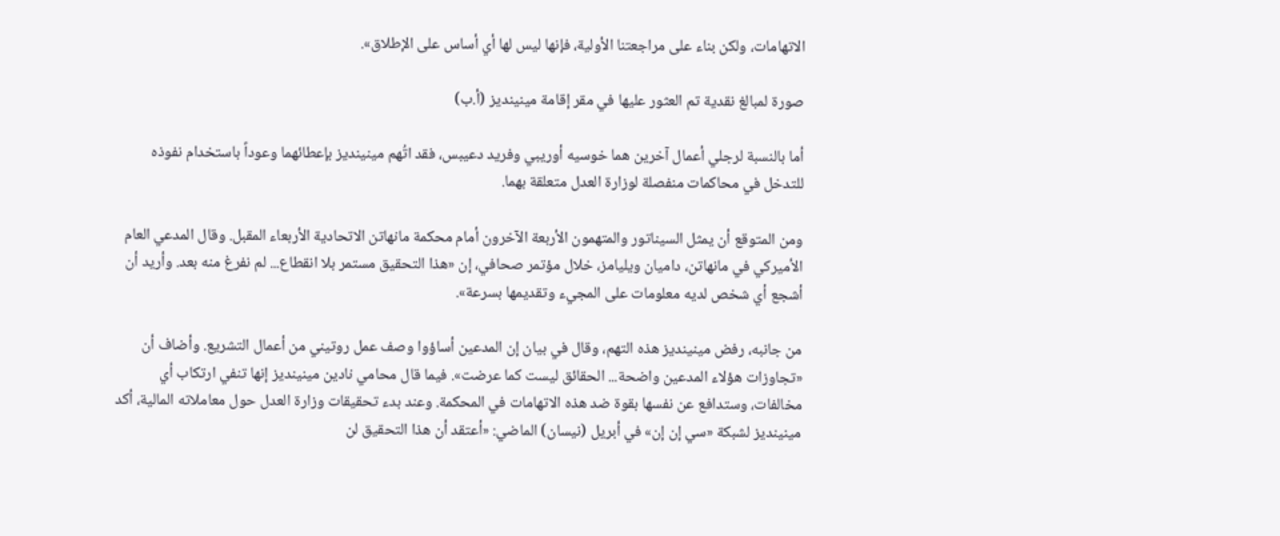الاتهامات، ولكن بناء على مراجعتنا الأولية، فإنها ليس لها أي أساس على الإطلاق».

صورة لمبالغ نقدية تم العثور عليها في مقر إقامة مينينديز (أ.ب)

أما بالنسبة لرجلي أعمال آخرين هما خوسيه أوريبي وفريد دعيبس، فقد اتُهم مينينديز بإعطائهما وعوداً باستخدام نفوذه للتدخل في محاكمات منفصلة لوزارة العدل متعلقة بهما.

ومن المتوقع أن يمثل السيناتور والمتهمون الأربعة الآخرون أمام محكمة مانهاتن الاتحادية الأربعاء المقبل. وقال المدعي العام الأميركي في مانهاتن، داميان ويليامز، خلال مؤتمر صحافي، إن «هذا التحقيق مستمر بلا انقطاع... لم نفرغ منه بعد. وأريد أن أشجع أي شخص لديه معلومات على المجيء وتقديمها بسرعة».

من جانبه، رفض مينينديز هذه التهم، وقال في بيان إن المدعين أساؤوا وصف عمل روتيني من أعمال التشريع. وأضاف أن «تجاوزات هؤلاء المدعين واضحة... الحقائق ليست كما عرضت». فيما قال محامي نادين مينينديز إنها تنفي ارتكاب أي مخالفات، وستدافع عن نفسها بقوة ضد هذه الاتهامات في المحكمة. وعند بدء تحقيقات وزارة العدل حول معاملاته المالية، أكد مينينديز لشبكة «سي إن إن» في أبريل (نيسان) الماضي: «أعتقد أن هذا التحقيق لن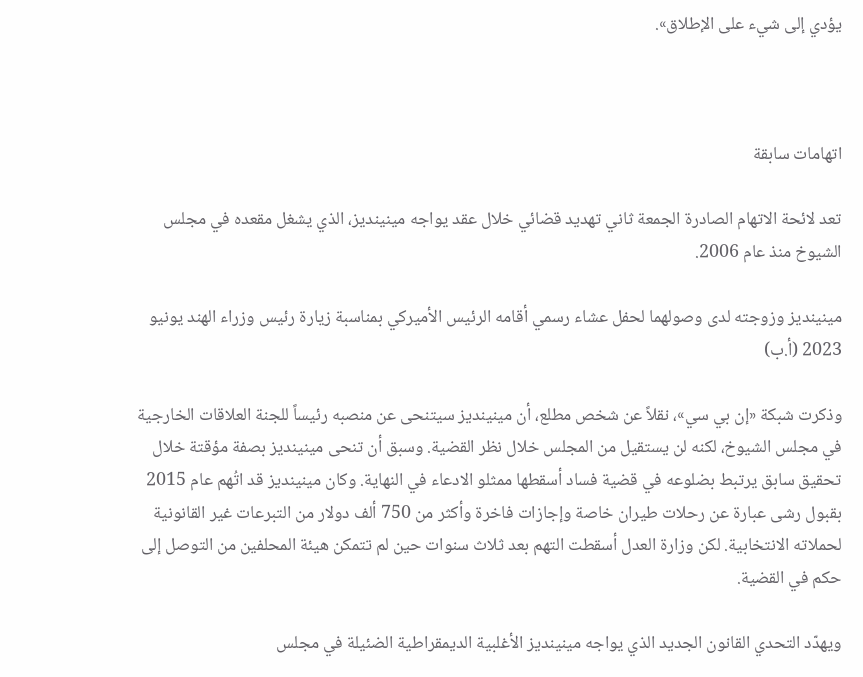يؤدي إلى شيء على الإطلاق».



اتهامات سابقة

تعد لائحة الاتهام الصادرة الجمعة ثاني تهديد قضائي خلال عقد يواجه مينينديز، الذي يشغل مقعده في مجلس الشيوخ منذ عام 2006.

مينينديز وزوجته لدى وصولهما لحفل عشاء رسمي أقامه الرئيس الأميركي بمناسبة زيارة رئيس وزراء الهند يونيو 2023 (أ.ب)

وذكرت شبكة «إن بي سي»، نقلاً عن شخص مطلع، أن مينينديز سيتنحى عن منصبه رئيساً للجنة العلاقات الخارجية في مجلس الشيوخ، لكنه لن يستقيل من المجلس خلال نظر القضية. وسبق أن تنحى مينينديز بصفة مؤقتة خلال تحقيق سابق يرتبط بضلوعه في قضية فساد أسقطها ممثلو الادعاء في النهاية. وكان مينينديز قد اتُهم عام 2015 بقبول رشى عبارة عن رحلات طيران خاصة وإجازات فاخرة وأكثر من 750 ألف دولار من التبرعات غير القانونية لحملاته الانتخابية. لكن وزارة العدل أسقطت التهم بعد ثلاث سنوات حين لم تتمكن هيئة المحلفين من التوصل إلى حكم في القضية.

ويهدّد التحدي القانون الجديد الذي يواجه مينينديز الأغلبية الديمقراطية الضئيلة في مجلس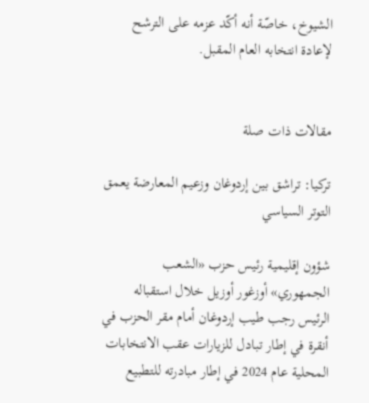الشيوخ، خاصّة أنه أكّد عزمه على الترشح لإعادة انتخابه العام المقبل.


مقالات ذات صلة

تركيا: تراشق بين إردوغان وزعيم المعارضة يعمق التوتر السياسي

شؤون إقليمية رئيس حزب «الشعب الجمهوري» أوزغور أوزيل خلال استقباله الرئيس رجب طيب إردوغان أمام مقر الحزب في أنقرة في إطار تبادل للزيارات عقب الانتخابات المحلية عام 2024 في إطار مبادرته للتطبيع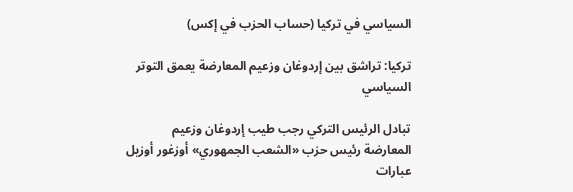السياسي في تركيا (حساب الحزب في إكس)

تركيا: تراشق بين إردوغان وزعيم المعارضة يعمق التوتر السياسي

تبادل الرئيس التركي رجب طيب إردوغان وزعيم المعارضة رئيس حزب «الشعب الجمهوري» أوزغور أوزيل عبارات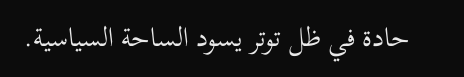حادة في ظل توتر يسود الساحة السياسية.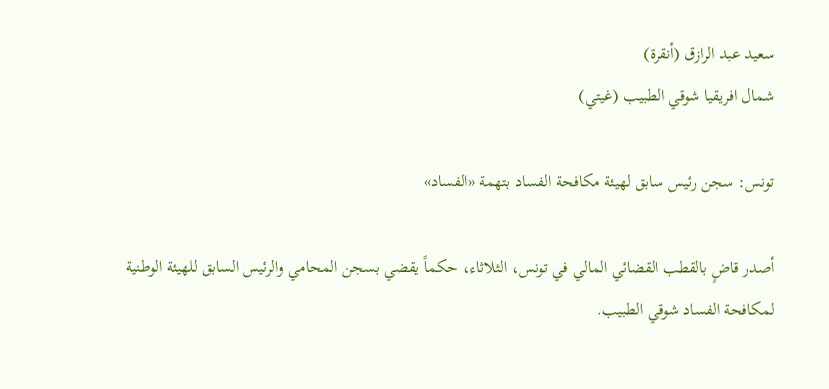سعيد عبد الرازق (أنقرة)
شمال افريقيا شوقي الطبيب (غيتي)

تونس: سجن رئيس سابق لهيئة مكافحة الفساد بتهمة «الفساد»

أصدر قاضٍ بالقطب القضائي المالي في تونس، الثلاثاء، حكماً يقضي بسجن المحامي والرئيس السابق للهيئة الوطنية لمكافحة الفساد شوقي الطبيب.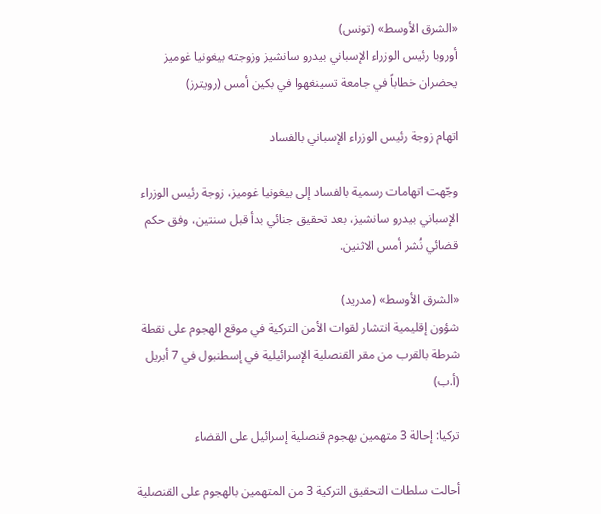«الشرق الأوسط» (تونس)
أوروبا رئيس الوزراء الإسباني بيدرو سانشيز وزوجته بيغونيا غوميز يحضران خطاباً في جامعة تسينغهوا في بكين أمس (رويترز)

اتهام زوجة رئيس الوزراء الإسباني بالفساد

وجّهت اتهامات رسمية بالفساد إلى بيغونيا غوميز، زوجة رئيس الوزراء الإسباني بيدرو سانشيز، بعد تحقيق جنائي بدأ قبل سنتين، وفق حكم قضائي نُشر أمس الاثنين.

«الشرق الأوسط» (مدريد)
شؤون إقليمية انتشار لقوات الأمن التركية في موقع الهجوم على نقطة شرطة بالقرب من مقر القنصلية الإسرائيلية في إسطنبول في 7 أبريل (أ.ب)

تركيا: إحالة 3 متهمين بهجوم قنصلية إسرائيل على القضاء

أحالت سلطات التحقيق التركية 3 من المتهمين بالهجوم على القنصلية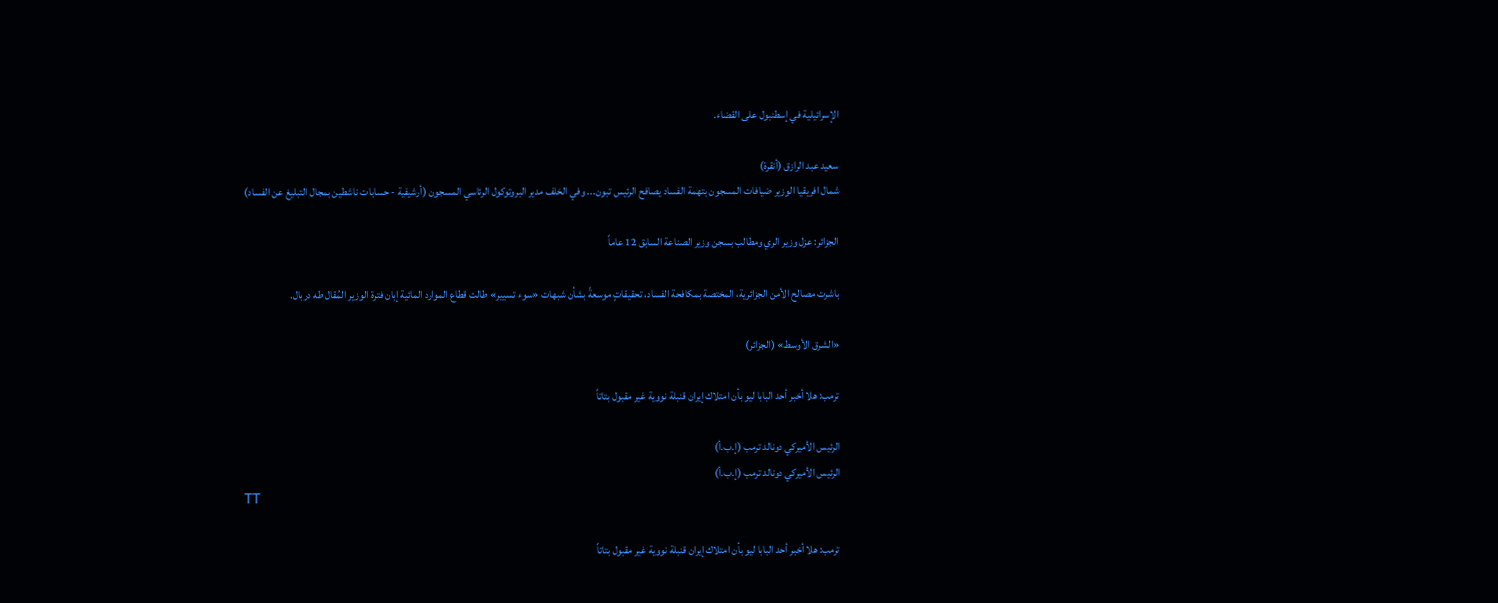الإسرائيلية في إسطنبول على القضاء.

سعيد عبد الرازق (أنقرة)
شمال افريقيا الوزير ضيافات المسجون بتهمة الفساد يصافح الرئيس تبون... وفي الخلف مدير البروتوكول الرئاسي المسجون (أرشيفية - حسابات ناشطين بمجال التبليغ عن الفساد)

الجزائر: عزل وزير الري ومطالب بسجن وزير الصناعة السابق 12 عاماً

باشرت مصالح الأمن الجزائرية، المختصة بمكافحة الفساد، تحقيقاتٍ موسعةً بشأن شبهات «سوء تسيير» طالت قطاع الموارد المائية إبان فترة الوزير المُقال طه دربال.

«الشرق الأوسط» (الجزائر)

ترمب: هلا أخبر أحد البابا ليو بأن امتلاك إيران قنبلة نووية غير مقبول بتاتاً

الرئيس الأميركي دونالد ترمب (إ.ب.أ)
الرئيس الأميركي دونالد ترمب (إ.ب.أ)
TT

ترمب: هلا أخبر أحد البابا ليو بأن امتلاك إيران قنبلة نووية غير مقبول بتاتاً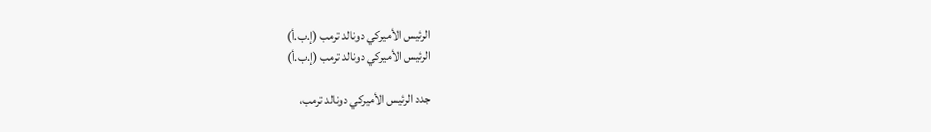الرئيس الأميركي دونالد ترمب (إ.ب.أ)
الرئيس الأميركي دونالد ترمب (إ.ب.أ)

جدد الرئيس الأميركي دونالد ترمب،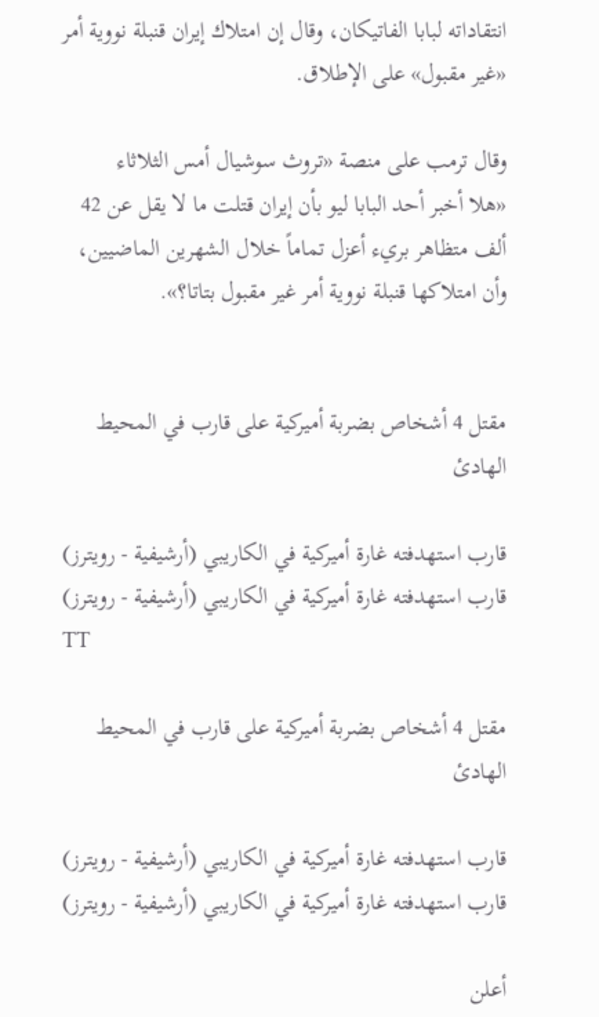انتقاداته لبابا الفاتيكان، وقال إن ‌امتلاك ‌إيران قنبلة نووية ‌أمر «غير مقبول» على الإطلاق.

وقال ترمب على منصة «تروث سوشيال أمس الثلاثاء «هلا ‌أخبر ‌أحد البابا ليو ‌بأن ‌إيران قتلت ما لا يقل ‌عن 42 ألف متظاهر بريء أعزل تماماً خلال الشهرين الماضيين، وأن امتلاكها قنبلة نووية أمر غير مقبول بتاتا؟».


مقتل 4 أشخاص بضربة أميركية على قارب في المحيط الهادئ

قارب استهدفته غارة أميركية في الكاريبي (أرشيفية - رويترز)
قارب استهدفته غارة أميركية في الكاريبي (أرشيفية - رويترز)
TT

مقتل 4 أشخاص بضربة أميركية على قارب في المحيط الهادئ

قارب استهدفته غارة أميركية في الكاريبي (أرشيفية - رويترز)
قارب استهدفته غارة أميركية في الكاريبي (أرشيفية - رويترز)

أعلن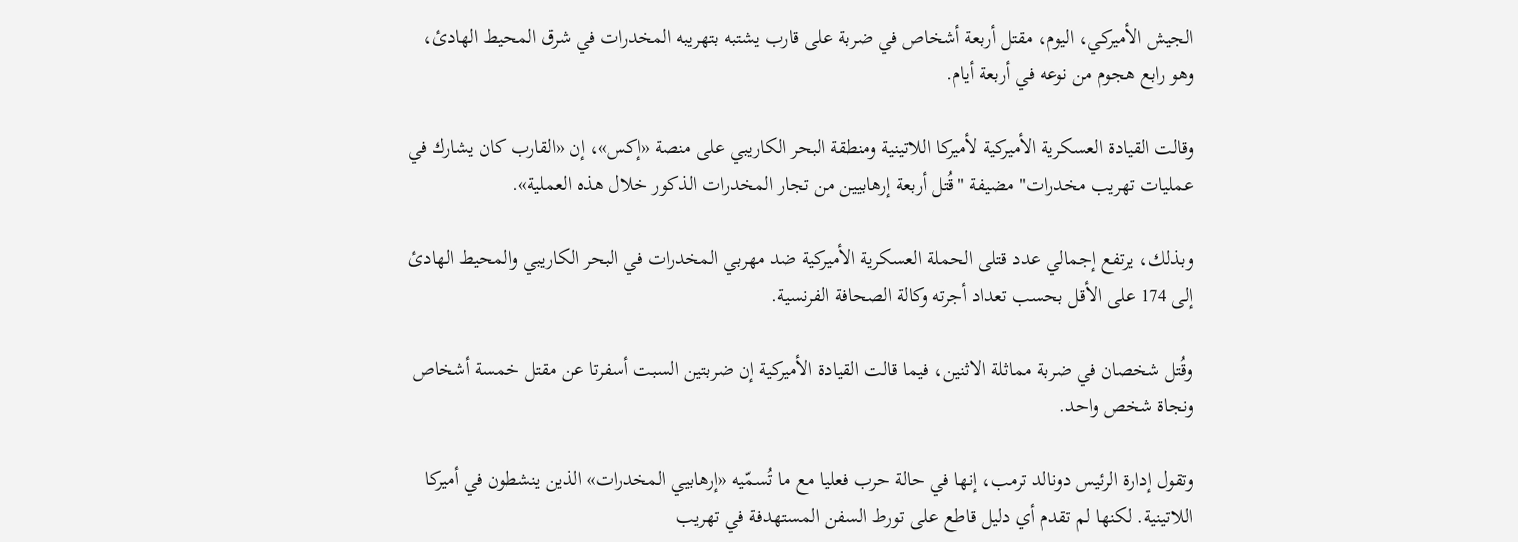الجيش الأميركي، اليوم، مقتل أربعة أشخاص في ضربة على قارب يشتبه بتهريبه المخدرات في شرق المحيط الهادئ، وهو رابع هجوم من نوعه في أربعة أيام.

وقالت القيادة العسكرية الأميركية لأميركا اللاتينية ومنطقة البحر الكاريبي على منصة «إكس»، إن «القارب كان يشارك في عمليات تهريب مخدرات" مضيفة "قُتل أربعة إرهابيين من تجار المخدرات الذكور خلال هذه العملية».

وبذلك، يرتفع إجمالي عدد قتلى الحملة العسكرية الأميركية ضد مهربي المخدرات في البحر الكاريبي والمحيط الهادئ إلى 174 على الأقل بحسب تعداد أجرته وكالة الصحافة الفرنسية.

وقُتل شخصان في ضربة مماثلة الاثنين، فيما قالت القيادة الأميركية إن ضربتين السبت أسفرتا عن مقتل خمسة أشخاص ونجاة شخص واحد.

وتقول إدارة الرئيس دونالد ترمب، إنها في حالة حرب فعليا مع ما تُسمّيه «إرهابيي المخدرات» الذين ينشطون في أميركا اللاتينية. لكنها لم تقدم أي دليل قاطع على تورط السفن المستهدفة في تهريب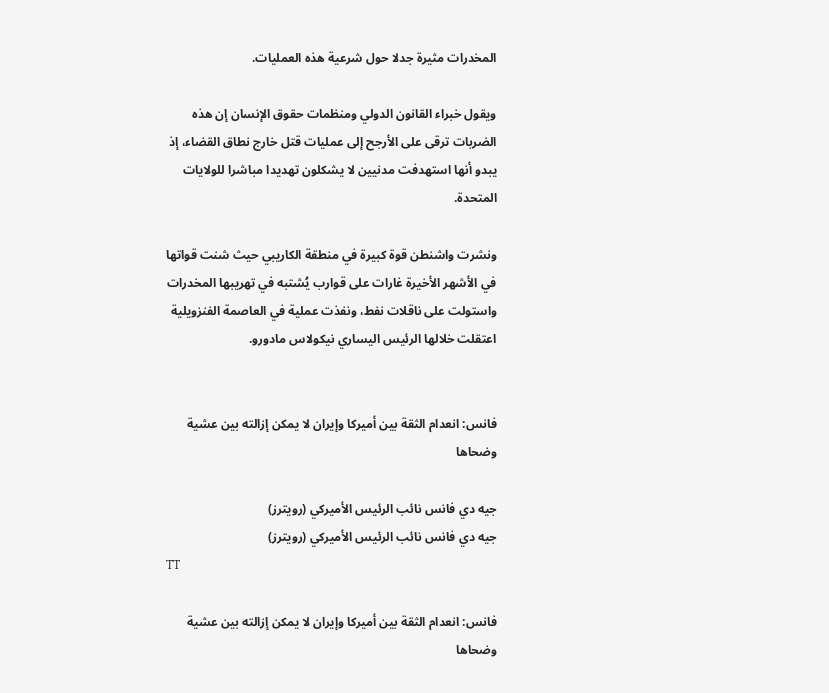المخدرات مثيرة جدلا حول شرعية هذه العمليات.

ويقول خبراء القانون الدولي ومنظمات حقوق الإنسان إن هذه الضربات ترقى على الأرجح إلى عمليات قتل خارج نطاق القضاء، إذ يبدو أنها استهدفت مدنيين لا يشكلون تهديدا مباشرا للولايات المتحدة.

ونشرت واشنطن قوة كبيرة في منطقة الكاريبي حيث شنت قواتها في الأشهر الأخيرة غارات على قوارب يُشتبه في تهريبها المخدرات واستولت على ناقلات نفط، ونفذت عملية في العاصمة الفنزويلية اعتقلت خلالها الرئيس اليساري نيكولاس مادورو.


فانس: انعدام الثقة بين أميركا وإيران لا يمكن إزالته بين عشية وضحاها

جيه دي فانس نائب الرئيس الأميركي (رويترز)
جيه دي فانس نائب الرئيس الأميركي (رويترز)
TT

فانس: انعدام الثقة بين أميركا وإيران لا يمكن إزالته بين عشية وضحاها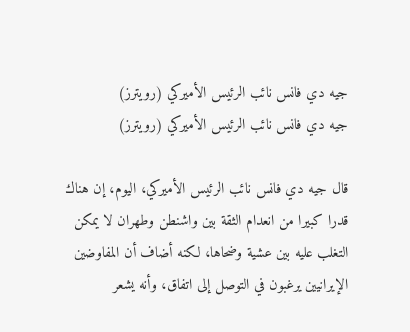جيه دي فانس نائب الرئيس الأميركي (رويترز)
جيه دي فانس نائب الرئيس الأميركي (رويترز)

قال جيه دي فانس نائب الرئيس الأميركي، اليوم، إن هناك قدرا كبيرا من انعدام الثقة بين واشنطن وطهران لا يمكن التغلب عليه بين عشية وضحاها، لكنه أضاف أن المفاوضين الإيرانيين يرغبون في التوصل إلى اتفاق، وأنه يشعر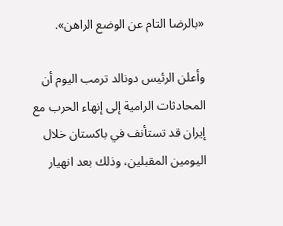«بالرضا التام عن الوضع الراهن».

وأعلن الرئيس ‌دونالد ترمب ‌اليوم أن المحادثات الرامية ‌إلى إنهاء الحرب مع إيران قد تستأنف في باكستان خلال اليومين المقبلين، وذلك بعد انهيار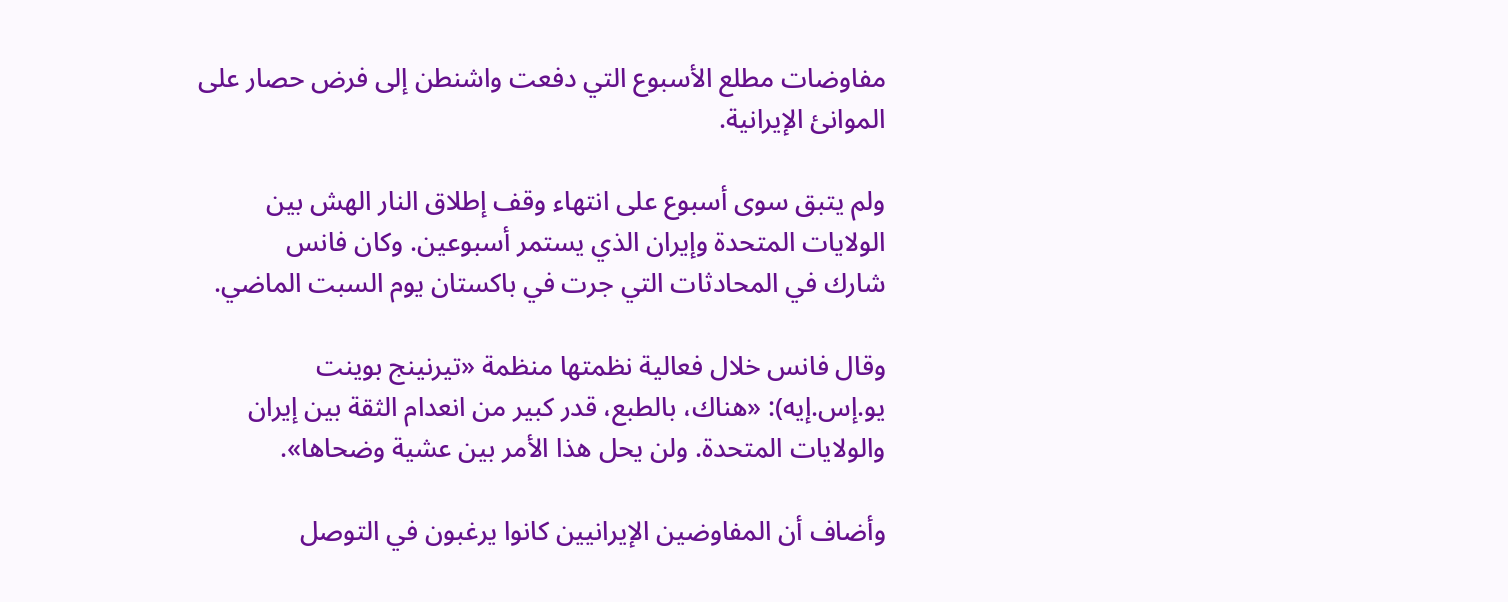مفاوضات مطلع الأسبوع التي دفعت واشنطن إلى فرض حصار على الموانئ الإيرانية.

ولم يتبق سوى أسبوع على انتهاء وقف إطلاق النار الهش ‌بين الولايات المتحدة ‌وإيران الذي يستمر أسبوعين. وكان فانس شارك ‌في المحادثات التي جرت في باكستان ‌يوم السبت الماضي.

وقال فانس خلال فعالية نظمتها منظمة «تيرنينج بوينت يو.إس.إيه): «هناك، بالطبع، قدر كبير من انعدام الثقة بين ‌إيران والولايات المتحدة. ولن يحل هذا الأمر بين عشية وضحاها».

وأضاف أن المفاوضين الإيرانيين كانوا يرغبون في التوصل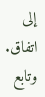إلى اتفاق. وتابع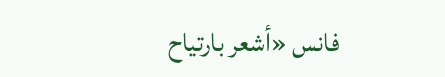فانس «أشعر بارتياح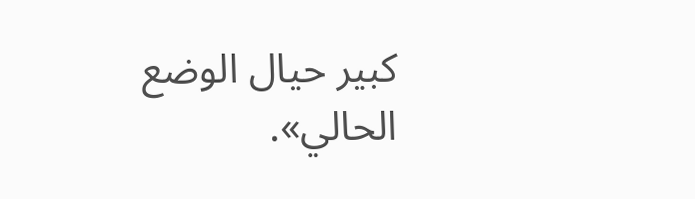كبير حيال الوضع الحالي».